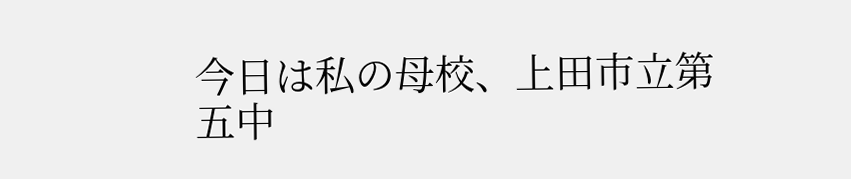今日は私の母校、上田市立第五中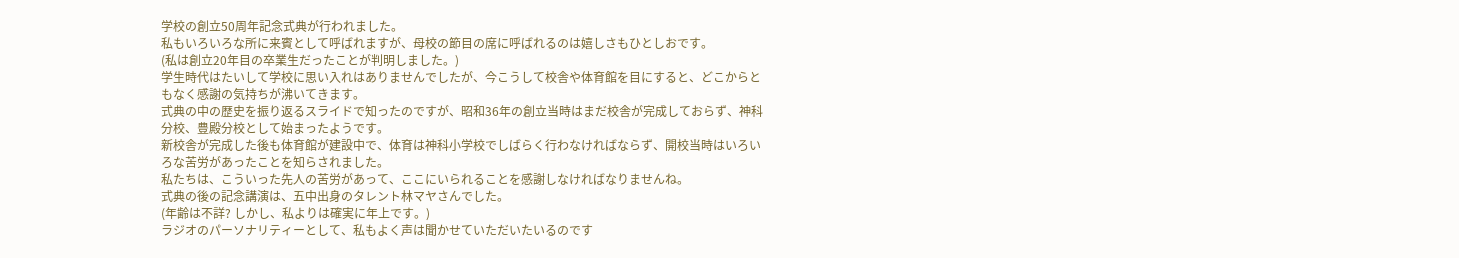学校の創立50周年記念式典が行われました。
私もいろいろな所に来賓として呼ばれますが、母校の節目の席に呼ばれるのは嬉しさもひとしおです。
(私は創立20年目の卒業生だったことが判明しました。)
学生時代はたいして学校に思い入れはありませんでしたが、今こうして校舎や体育館を目にすると、どこからともなく感謝の気持ちが沸いてきます。
式典の中の歴史を振り返るスライドで知ったのですが、昭和36年の創立当時はまだ校舎が完成しておらず、神科分校、豊殿分校として始まったようです。
新校舎が完成した後も体育館が建設中で、体育は神科小学校でしばらく行わなければならず、開校当時はいろいろな苦労があったことを知らされました。
私たちは、こういった先人の苦労があって、ここにいられることを感謝しなければなりませんね。
式典の後の記念講演は、五中出身のタレント林マヤさんでした。
(年齢は不詳? しかし、私よりは確実に年上です。)
ラジオのパーソナリティーとして、私もよく声は聞かせていただいたいるのです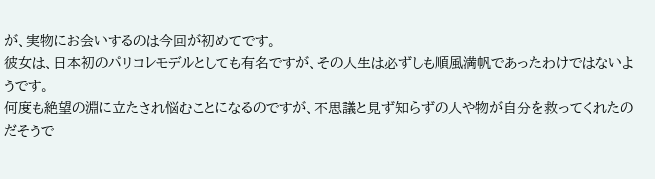が、実物にお会いするのは今回が初めてです。
彼女は、日本初のパリコレモデルとしても有名ですが、その人生は必ずしも順風満帆であったわけではないようです。
何度も絶望の淵に立たされ悩むことになるのですが、不思議と見ず知らずの人や物が自分を救ってくれたのだそうで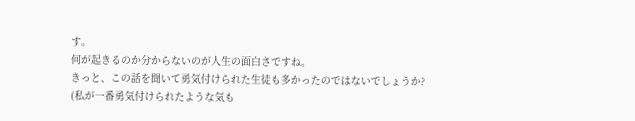す。
何が起きるのか分からないのが人生の面白さですね。
きっと、この話を聞いて勇気付けられた生徒も多かったのではないでしょうか?
(私が一番勇気付けられたような気も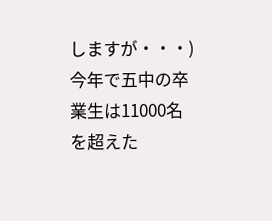しますが・・・)
今年で五中の卒業生は11000名を超えた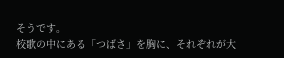そうです。
校歌の中にある「つばさ」を胸に、それぞれが大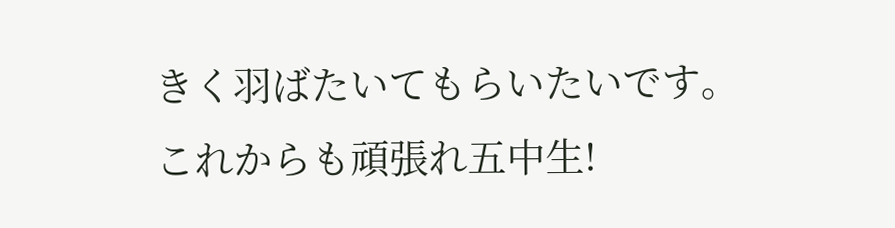きく羽ばたいてもらいたいです。
これからも頑張れ五中生!